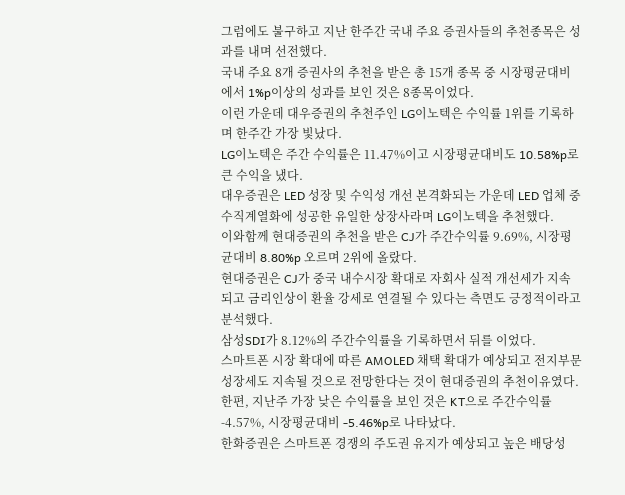그럼에도 불구하고 지난 한주간 국내 주요 증권사들의 추천종목은 성과를 내며 선전했다.
국내 주요 8개 증권사의 추천을 받은 총 15개 종목 중 시장평균대비에서 1%p이상의 성과를 보인 것은 8종목이었다.
이런 가운데 대우증권의 추천주인 LG이노텍은 수익률 1위를 기록하며 한주간 가장 빛났다.
LG이노텍은 주간 수익률은 11.47%이고 시장평균대비도 10.58%p로 큰 수익을 냈다.
대우증권은 LED 성장 및 수익성 개선 본격화되는 가운데 LED 업체 중 수직계열화에 성공한 유일한 상장사라며 LG이노텍을 추천했다.
이와함께 현대증권의 추천을 받은 CJ가 주간수익률 9.69%, 시장평균대비 8.80%p 오르며 2위에 올랐다.
현대증권은 CJ가 중국 내수시장 확대로 자회사 실적 개선세가 지속되고 금리인상이 환율 강세로 연결될 수 있다는 측면도 긍정적이라고 분석했다.
삼성SDI가 8.12%의 주간수익률을 기록하면서 뒤를 이었다.
스마트폰 시장 확대에 따른 AMOLED 채택 확대가 예상되고 전지부문 성장세도 지속될 것으로 전망한다는 것이 현대증권의 추천이유였다.
한편, 지난주 가장 낮은 수익률을 보인 것은 KT으로 주간수익률 -4.57%, 시장평균대비 -5.46%p로 나타났다.
한화증권은 스마트폰 경쟁의 주도권 유지가 예상되고 높은 배당성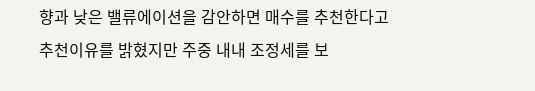향과 낮은 밸류에이션을 감안하면 매수를 추천한다고 추천이유를 밝혔지만 주중 내내 조정세를 보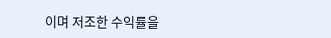이며 저조한 수익률을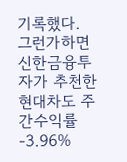기록했다.
그런가하면 신한금융투자가 추천한 현대차도 주간수익률 -3.96%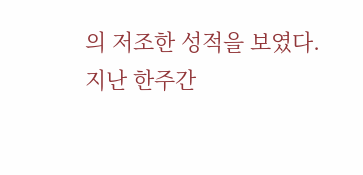의 저조한 성적을 보였다.
지난 한주간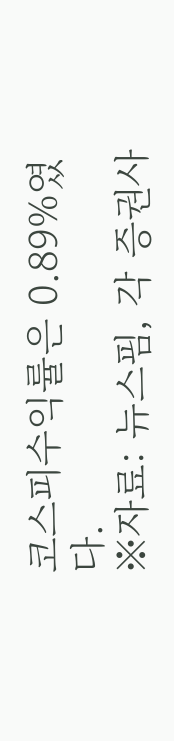코스피수익률은 0.89%였다.
※자료: 뉴스핌, 각 증권사